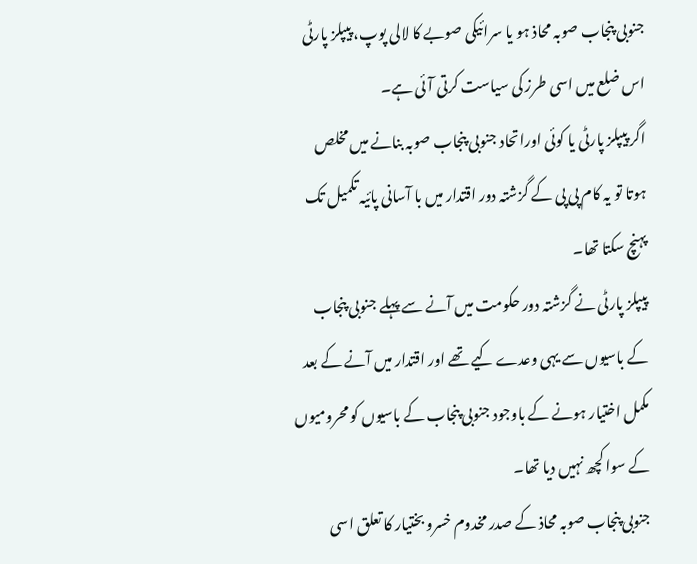جنوبی پنجاب صوبہ محاذ ہو یا سرائیکی صوبے کا لالی پوپ، پیپلز پارٹی اس ضلع میں اسی طرز کی سیاست کرتی آئی ہے۔
اگر پیپلز پارٹی یا کوئی اوراتحاد جنوبی پنجاب صوبہ بنانے میں مخلص ہوتا تو یہ کام پی پی کے گزشتہ دور اقتدار میں با آسانی پائیہ تکمیل تک پہنچ سکتا تھا۔
پیپلز پارٹی نے گزشتہ دور حکومت میں آنے سے پہلے جنوبی پنجاب کے باسیوں سے یہی وعدے کیے تھے اور اقتدار میں آنے کے بعد مکمل اختیار ہونے کے باوجود جنوبی پنجاب کے باسیوں کو محرومیوں کے سوا کچھ نہیں دیا تھا۔
جنوبی پنجاب صوبہ محاذ کے صدر مخدوم خسرو بختیار کا تعلق اسی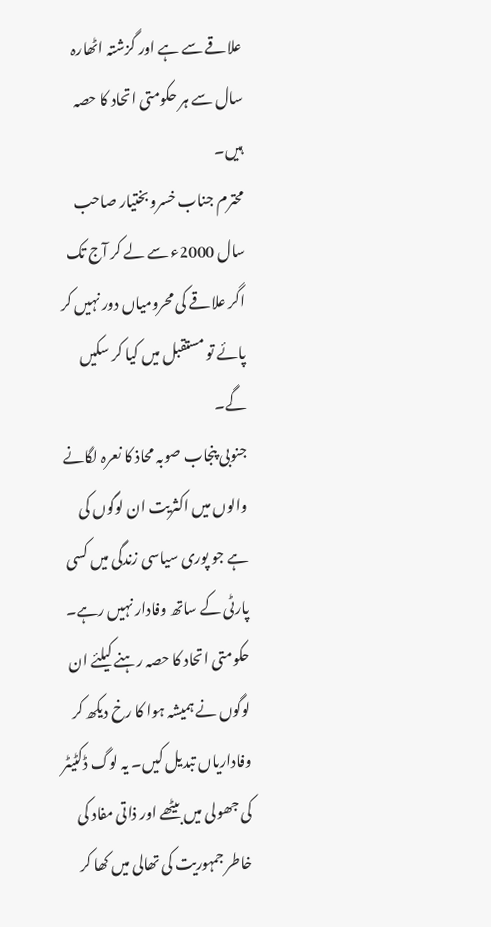علاقے سے ہے اور گزشتہ اٹھارہ سال سے ہر حکومتی اتحاد کا حصہ ہیں۔
محترم جناب خسرو بختیار صاحب سال 2000ء سے لے کر آج تک اگر علاقے کی محرومیاں دور نہیں کر پائے تو مستقبل میں کیا کر سکیں گے۔
جنوبی پنجاب صوبہ محاذ کا نعرہ لگانے والوں میں اکثریت ان لوگوں کی ہے جو پوری سیاسی زندگی میں کسی پارٹی کے ساتھ وفادار نہیں رہے۔ حکومتی اتحاد کا حصہ رہنے کیلئے ان لوگوں نے ہمیشہ ہوا کا رخ دیکھ کر وفاداریاں تبدیل کیں۔ یہ لوگ ڈکٹیٹر کی جھولی میں بیٹھے اور ذاتی مفاد کی خاطر جمہوریت کی تھالی میں کھا کر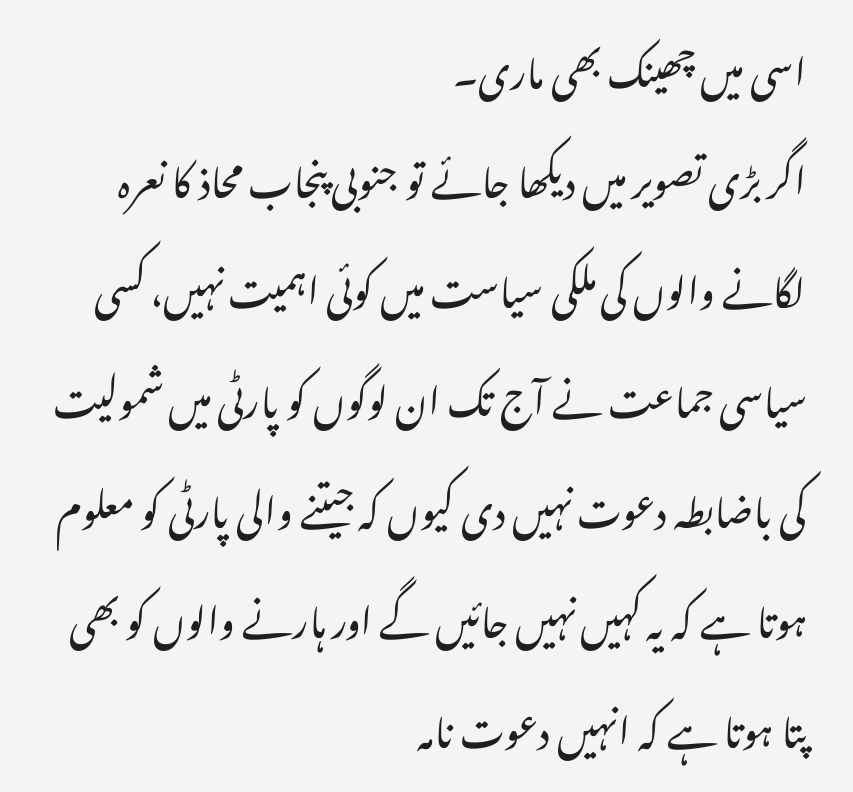اسی میں چھینک بھی ماری۔
اگر بڑی تصویر میں دیکھا جائے تو جنوبی پنجاب محاذ کا نعرہ لگانے والوں کی ملکی سیاست میں کوئی اہمیت نہیں، کسی سیاسی جماعت نے آج تک ان لوگوں کو پارٹی میں شمولیت کی باضابطہ دعوت نہیں دی کیوں کہ جیتنے والی پارٹی کو معلوم ہوتا ہے کہ یہ کہیں نہیں جائیں گے اور ہارنے والوں کو بھی پتا ہوتا ہے کہ انہیں دعوت نامہ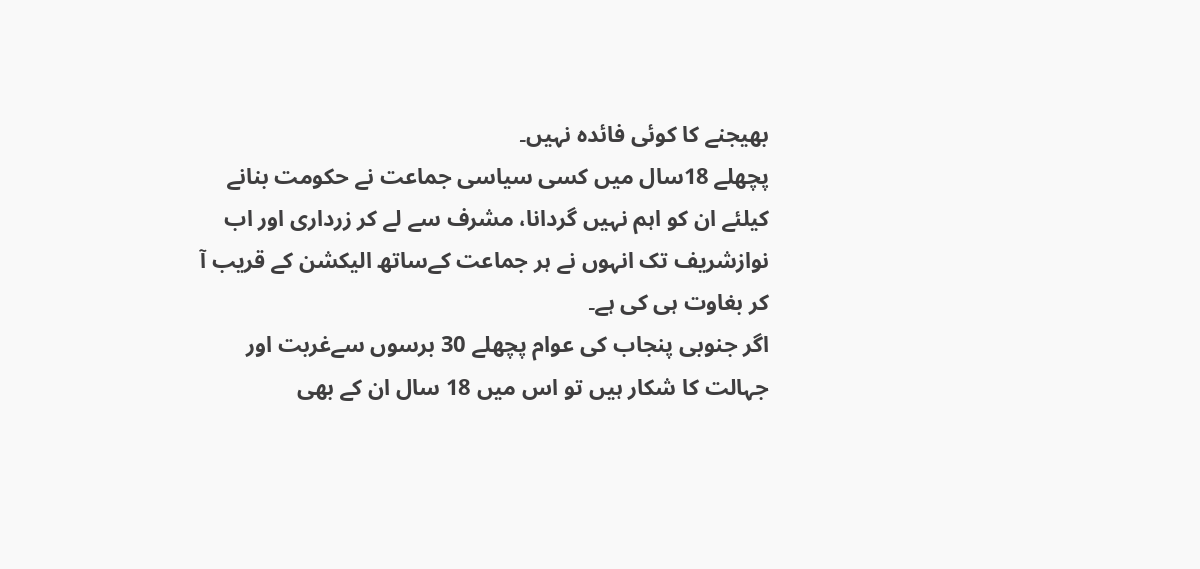بھیجنے کا کوئی فائدہ نہیں۔
پچھلے 18سال میں کسی سیاسی جماعت نے حکومت بنانے کیلئے ان کو اہم نہیں گردانا، مشرف سے لے کر زرداری اور اب نوازشریف تک انہوں نے ہر جماعت کےساتھ الیکشن کے قریب آ کر بغاوت ہی کی ہے۔
اگر جنوبی پنجاب کی عوام پچھلے 30 برسوں سےغربت اور جہالت کا شکار ہیں تو اس میں 18 سال ان کے بھی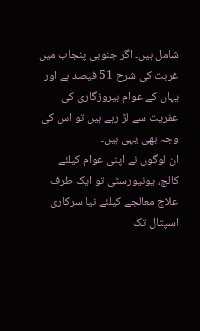شامل ہیں۔ اگر جنوبی پنجاب میں غربت کی شرح 51 فیصد ہے اور یہاں کے عوام بیروزگاری کی عفریت سے لڑ رہے ہیں تو اس کی وجہ بھی یہی ہیں۔
ان لوگوں نے اپنی عوام کیلئے کالج، یونیورسٹی تو ایک طرف علاج معالجے کیلئے نیا سرکاری اسپتال تک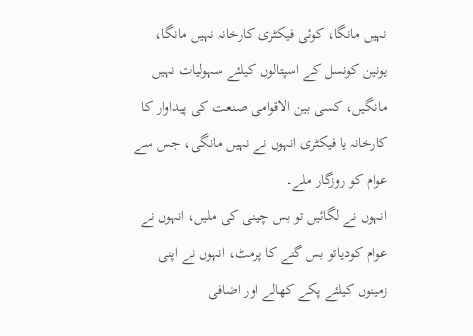نہیں مانگا، کوئی فیکٹری کارخانہ نہیں مانگا، یونین کونسل کے اسپتالوں کیلئے سہولیات نہیں مانگیں، کسی بین الاقوامی صنعت کی پیداوار کا کارخانہ یا فیکٹری انہوں نے نہیں مانگی، جس سے عوام کو روزگار ملے۔
انہوں نے لگائیں تو بس چینی کی ملیں، انہوں نے عوام کودیاتو بس گنے کا پرمٹ، انہوں نے اپنی زمینوں کیلئے پکے کھالے اور اضافی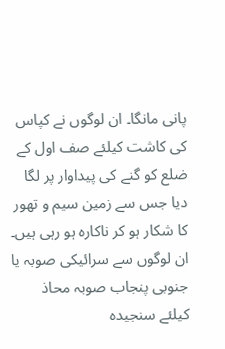پانی مانگا۔ ان لوگوں نے کپاس کی کاشت کیلئے صف اول کے ضلع کو گنے کی پیداوار پر لگا دیا جس سے زمین سیم و تھور کا شکار ہو کر ناکارہ ہو رہی ہیں۔
ان لوگوں سے سرائیکی صوبہ یا جنوبی پنجاب صوبہ محاذ کیلئے سنجیدہ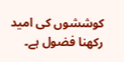کوششوں کی امید رکھنا فضول ہے۔